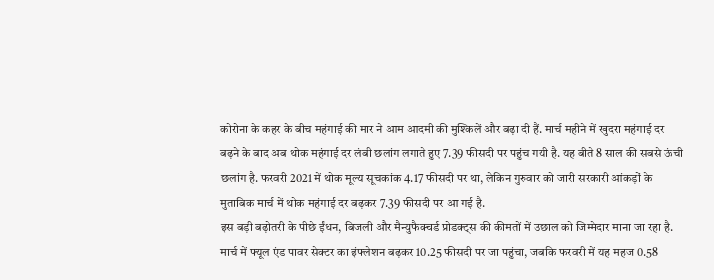कोरोना के कहर के बीच महंगाई की मार ने आम आदमी की मुश्किलें और बढ़ा दी हैं. मार्च महीने में खुदरा महंगाई दर बढ़ने के बाद अब थोक महंगाई दर लंबी छलांग लगाते हुए 7.39 फीसदी पर पहुंच गयी है. यह बीते 8 साल की सबसे ऊंची छलांग है. फरवरी 2021 में थोक मूल्य सूचकांक 4.17 फीसदी पर था, लेकिन गुरुवार को जारी सरकारी आंकड़ों के मुताबिक मार्च में थोक महंगाई दर बढ़कर 7.39 फीसदी पर आ गई है.
इस बड़ी बढ़ोतरी के पीछे ईंधन, बिजली और मैन्युफैक्चर्ड प्रोडक्ट्स की कीमतों में उछाल को जिम्मेदार माना जा रहा है. मार्च में फ्यूल एंड पावर सेक्टर का इंफ्लेशन बढ़कर 10.25 फीसदी पर जा पहुंचा, जबकि फरवरी में यह महज 0.58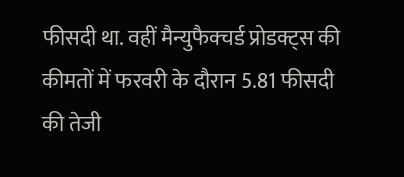फीसदी था. वहीं मैन्युफैक्चर्ड प्रोडक्ट्स की कीमतों में फरवरी के दौरान 5.81 फीसदी की तेजी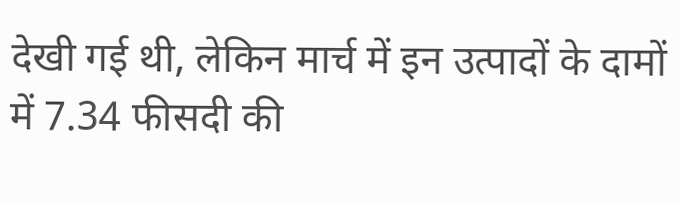देखी गई थी, लेकिन मार्च में इन उत्पादों के दामों में 7.34 फीसदी की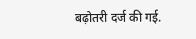बढ़ोतरी दर्ज की गई.